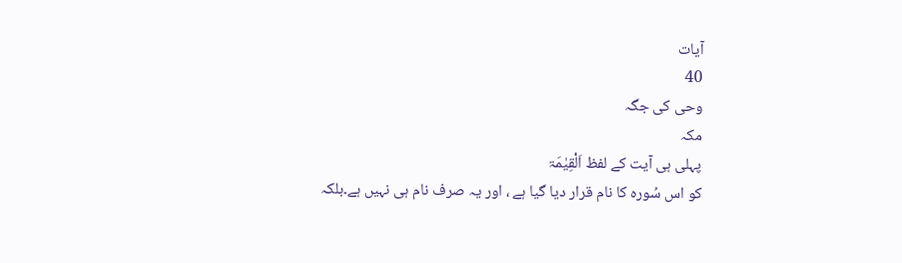آیات
40
وحی کی جگہ
مکہ
پہلی ہی آیت کے لفظ اَلْقِیٰمَۃ
کو اس سُورہ کا نام قرار دیا گیا ہے ، اور یہ صرف نام ہی نہیں ہے۔بلکہ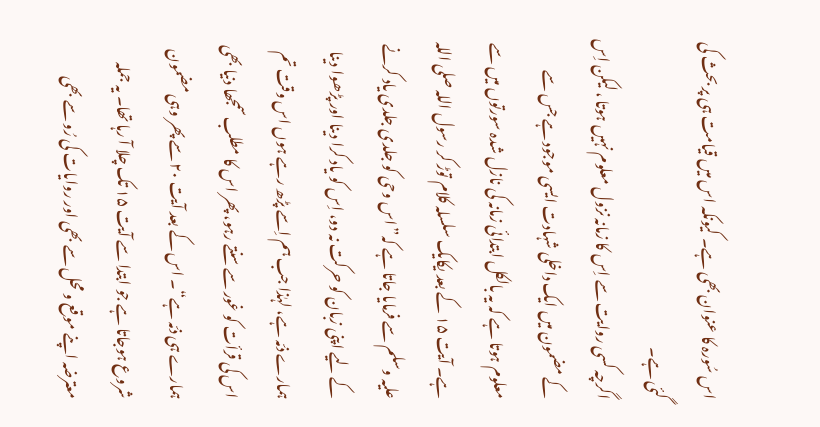اس سُورہ کا عنوان بھی ہے۔ کیونکہ اس میں قیامت ہی پر بحث کی گئی ہے۔
اگرچہ کسی روایت سے اِس کا زمانہ نزول معلوم نہیں ہوتا ، لیکن اِس کے مضمون میں ایک داخلی شہادت ایسی موجود ہے جس سے معلوم ہوتا ہے کہ یہ بالکل ابتدائی زمانہ کی نازل شدہ سورتوں میں سے ہے۔ آیت ۱۵ کے بعد یکایک سلسلہ کلام توڑ کر رسول اللہ صلی اللہ علیہ وسلم سے فرمایا جاتا ہے کہ”اس وحی کو جلدی جلدی یاد کرنے کے لیے اپنی زبان کو حرکت نہ دو، اِس کو یاد کرا دینا اور پڑھوا دینا ہمارے ذمّہ ہے، لہٰذا جب ہم اِسے پڑھ رہے ہوں اس وقت تم اس کی قرأت کو غور سے سنتے رہو، پھر اس کا مطلب سمجھا دنیا بھی ہمارے ہی ذمّہ ہے“۔ اس کے بعد آیت ۲۰ سے پھر وہی مضمون شروع ہوجاتا ہے جو ابتدا سے آیت ۱۵ تک چلا آ رہا تھا۔ یہ جملہ معترضہ اپنے موقع و محل سے بھی اور روایات کی رُو سے بھی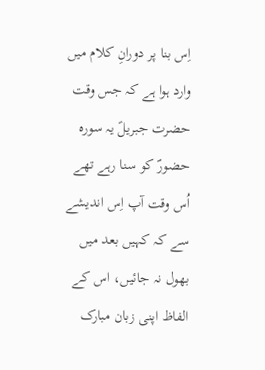اِس بنا پر دورانِ کلام میں وارد ہوا ہے کہ جس وقت حضرت جبریلؑ یہ سورہ حضورؐ کو سنا رہے تھے اُس وقت آپ اِس اندیشے سے کہ کہیں بعد میں بھول نہ جائیں، اس کے الفاظ اپنی زبان مبارک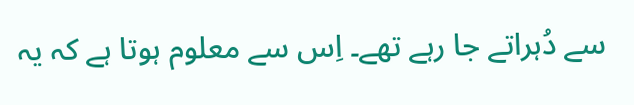سے دُہراتے جا رہے تھے۔ اِس سے معلوم ہوتا ہے کہ یہ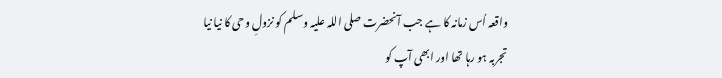واقعہ اُس زمانہ کا ہے جب آنحضرت صلی اللہ علیہ وسلم کو نزولِ وحی کا نیا نیا تجربہ ہو رہا تھا اور ابھی آپ کو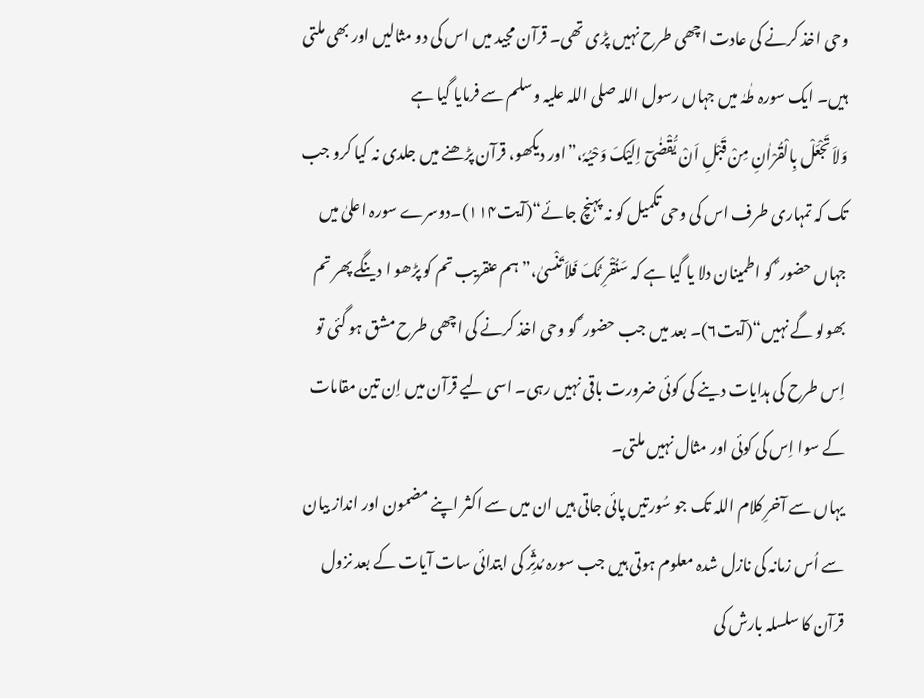وحی اخذ کرنے کی عادت اچھی طرح نہیں پڑی تھی۔ قرآن مجید میں اس کی دو مثالیں اور بھی ملتی ہیں۔ ایک سورہ طٰہٰ میں جہاں رسول اللہ صلی اللہ علیہ وسلم سے فرمایا گیا ہے
وَلاَ تَجْعَلْ بِالْقُرْاٰنِ مِنْ قَبْلِ اَنْ یُّقْضٰیٓ اِلَیْکَ وَحْیُہٗ،”اور دیکھو، قرآن پڑھنے میں جلدی نہ کیا کرو جب تک کہ تمہاری طرف اس کی وحی تکمیل کو نہ پہنچ جائے“(آیت۱۱۴)۔دوسرے سورہ اعلیٰ میں جہاں حضور ؐ کو اطمینان دلا یا گیا ہے کہ سَنُقْرِ ئُکَ فَلاَ تَنْسیٰ،”ہم عنقریب تم کو پڑھو ا دینگے پھر تم بھولو گے نہیں“(آیت۶)۔ بعد میں جب حضور ؐ کو وحی اخذ کرنے کی اچھی طرح مشق ہو گئی تو اِس طرح کی ہدایات دینے کی کوئی ضرورت باقی نہیں رہی۔ اسی لیے قرآن میں اِن تین مقامات کے سوا اِس کی کوئی اور مثال نہیں ملتی۔
یہاں سے آخرِ کلام اللہ تک جو سُورتیں پائی جاتی ہیں ان میں سے اکثر اپنے مضمون اور انداز بیان سے اُس زمانہ کی نازل شدہ معلوم ہوتی ہیں جب سورہ مُدثِّر کی ابتدائی سات آیات کے بعد نزول قرآن کا سلسلہ بارش کی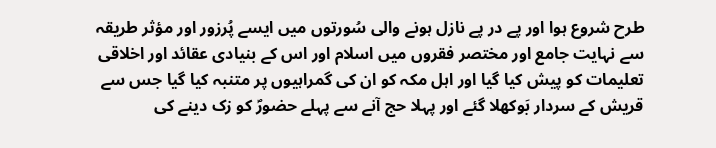طرح شروع ہوا اور پے در پے نازل ہونے والی سُورتوں میں ایسے پُرزور اور مؤثر طریقہ سے نہایت جامع اور مختصر فقروں میں اسلام اور اس کے بنیادی عقائد اور اخلاقی تعلیمات کو پیش کیا گیا اور اہل مکہ کو ان کی گمراہیوں پر متنبہ کیا گیا جس سے قریش کے سردار بَوکھلا گئے اور پہلا حج آنے سے پہلے حضورؐ کو زک دینے کی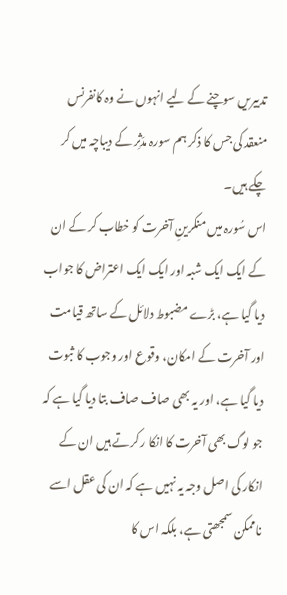تدبیریں سوچنے کے لیے انہوں نے وہ کانفرنس منعقد کی جس کا ذکر ہم سورہ مدّثِر کے دیباچہ میں کر چکے ہیں۔
اس سُورہ میں منکرینِ آخرت کو خطاب کر کے ان کے ایک ایک شبہ اور ایک ایک اعتراض کا جواب دیا گیا ہے، بڑے مضبوط دلائل کے ساتھ قیامت اور آخرت کے امکان، وقوع اور وجوب کا ثبوت دیا گیا ہے، اور یہ بھی صاف صاف بتا دیا گیا ہے کہ جو لوگ بھی آخرت کا انکا ر کرتے ہیں ان کے انکار کی اصل وجہ یہ نہیں ہے کہ ان کی عقل اسے ناممکن سمجھتی ہے، بلکہ اس کا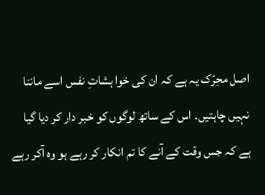اصل محِرّک یہ ہے کہ ان کی خوا ہشاتِ نفس اسے ماننا نہیں چاہتیں۔ اس کے ساتھ لوگوں کو خبر دار کر دیا گیا ہے کہ جس وقت کے آنے کا تم انکار کر رہے ہو وہ آکر رہے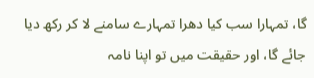گا، تمہارا سب کیا دھرا تمہارے سامنے لا کر رکھ دیا جائے گا، اور حقیقت میں تو اپنا نامہ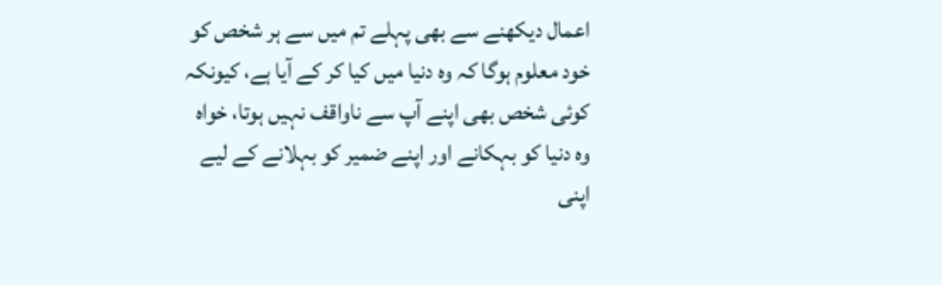اعمال دیکھنے سے بھی پہلے تم میں سے ہر شخص کو خود معلوم ہوگا کہ وہ دنیا میں کیا کر کے آیا ہے، کیونکہ کوئی شخص بھی اپنے آپ سے ناواقف نہیں ہوتا، خواہ وہ دنیا کو بہکانے اور اپنے ضمیر کو بہلانے کے لیے اپنی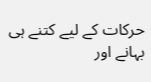حرکات کے لیے کتنے ہی بہانے اور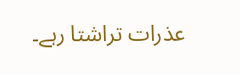عذرات تراشتا رہے۔